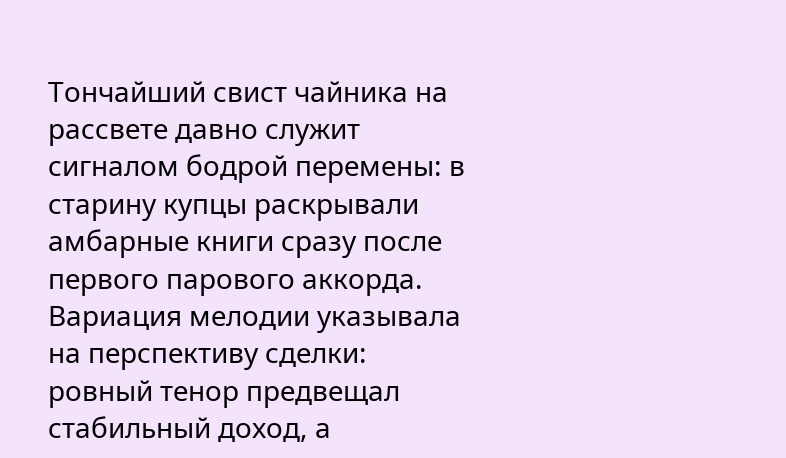Тончайший свист чайника на рассвете давно служит сигналом бодрой перемены: в старину купцы раскрывали амбарные книги сразу после первого парового аккорда. Вариация мелодии указывала на перспективу сделки: ровный тенор предвещал стабильный доход, а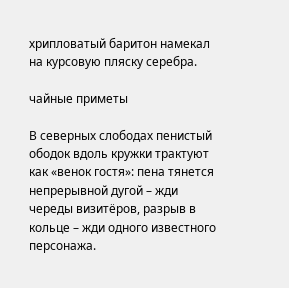хрипловатый баритон намекал на курсовую пляску серебра.

чайные приметы

В северных слободах пенистый ободок вдоль кружки трактуют как «венок гостя»: пена тянется непрерывной дугой – жди череды визитёров, разрыв в кольце – жди одного известного персонажа.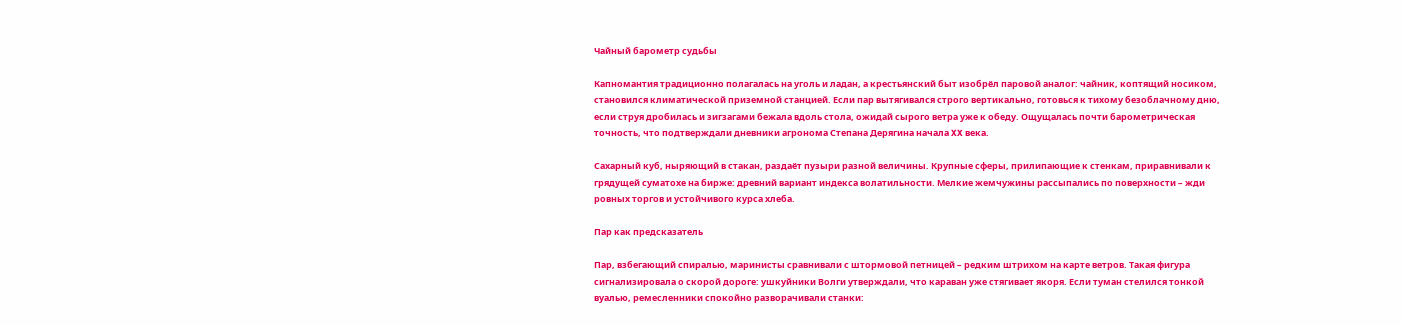Чайный барометр судьбы

Капномантия традиционно полагалась на уголь и ладан, а крестьянский быт изобрёл паровой аналог: чайник, коптящий носиком, становился климатической приземной станцией. Если пар вытягивался строго вертикально, готовься к тихому безоблачному дню, если струя дробилась и зигзагами бежала вдоль стола, ожидай сырого ветра уже к обеду. Ощущалась почти барометрическая точность, что подтверждали дневники агронома Степана Дерягина начала XX века.

Сахарный куб, ныряющий в стакан, раздаёт пузыри разной величины. Крупные сферы, прилипающие к стенкам, приравнивали к грядущей суматохе на бирже: древний вариант индекса волатильности. Мелкие жемчужины рассыпались по поверхности – жди ровных торгов и устойчивого курса хлеба.

Пар как предсказатель

Пар, взбегающий спиралью, маринисты сравнивали с штормовой петницей – редким штрихом на карте ветров. Такая фигура сигнализировала о скорой дороге: ушкуйники Волги утверждали, что караван уже стягивает якоря. Если туман стелился тонкой вуалью, ремесленники спокойно разворачивали станки: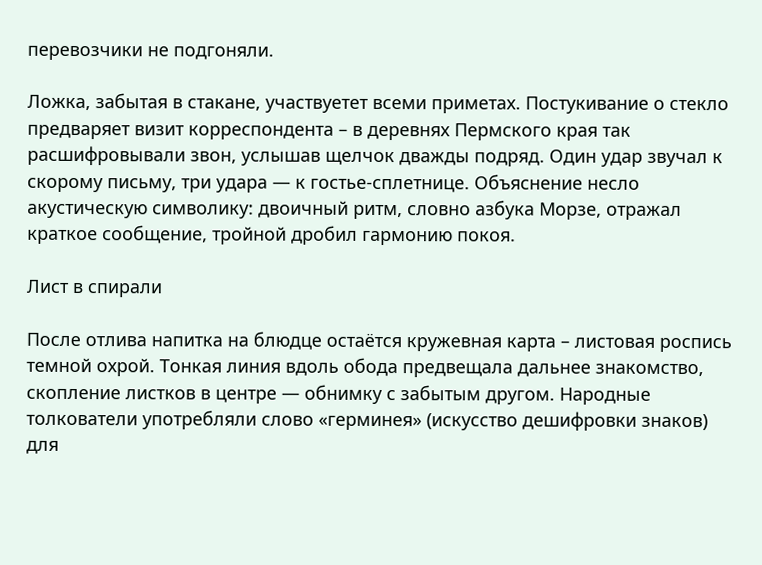перевозчики не подгоняли.

Ложка, забытая в стакане, участвуетет всеми приметах. Постукивание о стекло предваряет визит корреспондента – в деревнях Пермского края так расшифровывали звон, услышав щелчок дважды подряд. Один удар звучал к скорому письму, три удара — к гостье-сплетнице. Объяснение несло акустическую символику: двоичный ритм, словно азбука Морзе, отражал краткое сообщение, тройной дробил гармонию покоя.

Лист в спирали

После отлива напитка на блюдце остаётся кружевная карта – листовая роспись темной охрой. Тонкая линия вдоль обода предвещала дальнее знакомство, скопление листков в центре — обнимку с забытым другом. Народные толкователи употребляли слово «герминея» (искусство дешифровки знаков) для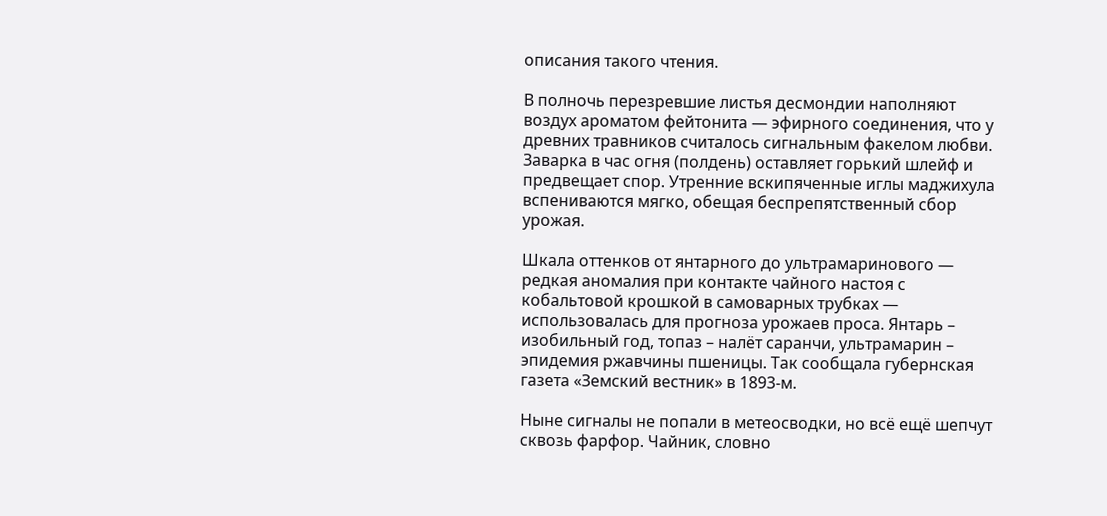описания такого чтения.

В полночь перезревшие листья десмондии наполняют воздух ароматом фейтонита — эфирного соединения, что у древних травников считалось сигнальным факелом любви. Заварка в час огня (полдень) оставляет горький шлейф и предвещает спор. Утренние вскипяченные иглы маджихула вспениваются мягко, обещая беспрепятственный сбор урожая.

Шкала оттенков от янтарного до ультрамаринового — редкая аномалия при контакте чайного настоя с кобальтовой крошкой в самоварных трубках — использовалась для прогноза урожаев проса. Янтарь – изобильный год, топаз – налёт саранчи, ультрамарин – эпидемия ржавчины пшеницы. Так сообщала губернская газета «Земский вестник» в 1893-м.

Ныне сигналы не попали в метеосводки, но всё ещё шепчут сквозь фарфор. Чайник, словно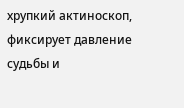хрупкий актиноскоп, фиксирует давление судьбы и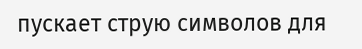пускает струю символов для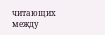читающих между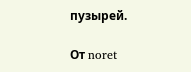пузырей.

От noret